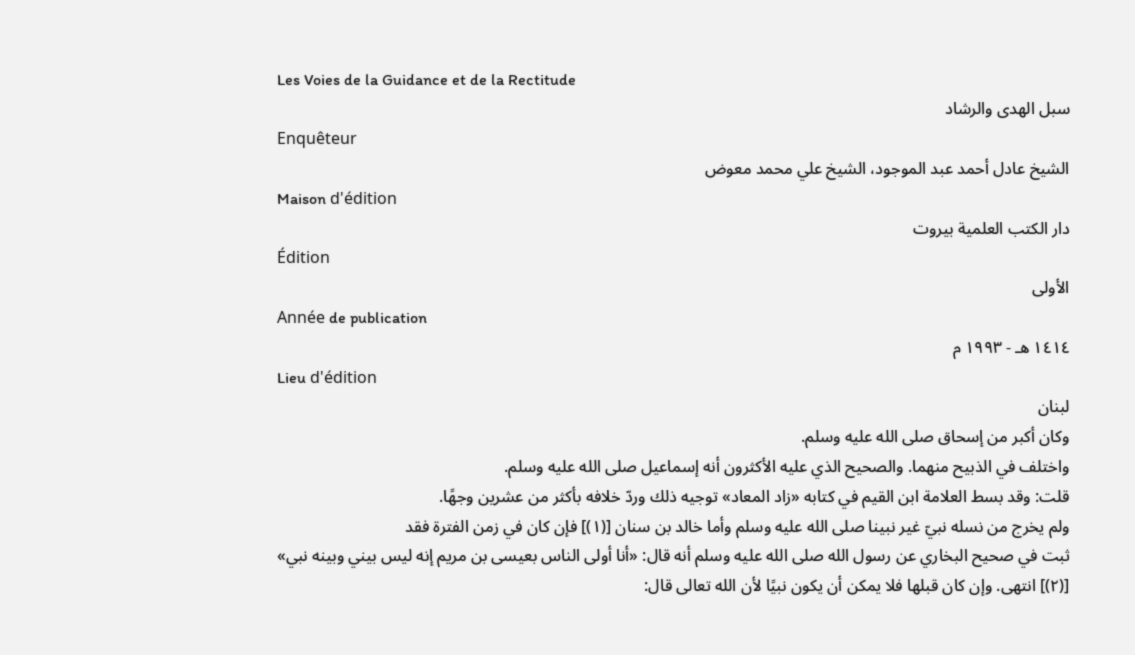Les Voies de la Guidance et de la Rectitude
سبل الهدى والرشاد
Enquêteur
الشيخ عادل أحمد عبد الموجود، الشيخ علي محمد معوض
Maison d'édition
دار الكتب العلمية بيروت
Édition
الأولى
Année de publication
١٤١٤ هـ - ١٩٩٣ م
Lieu d'édition
لبنان
وكان أكبر من إسحاق صلى الله عليه وسلم.
واختلف في الذبيح منهما. والصحيح الذي عليه الأكثرون أنه إسماعيل صلى الله عليه وسلم.
قلت: وقد بسط العلامة ابن القيم في كتابه «زاد المعاد» توجيه ذلك وردّ خلافه بأكثر من عشرين وجهًا.
ولم يخرج من نسله نبيّ غير نبينا صلى الله عليه وسلم وأما خالد بن سنان [(١)] فإن كان في زمن الفترة فقد
ثبت في صحيح البخاري عن رسول الله صلى الله عليه وسلم أنه قال: «أنا أولى الناس بعيسى بن مريم إنه ليس بيني وبينه نبي»
[(٢)] انتهى. وإن كان قبلها فلا يمكن أن يكون نبيًا لأن الله تعالى قال: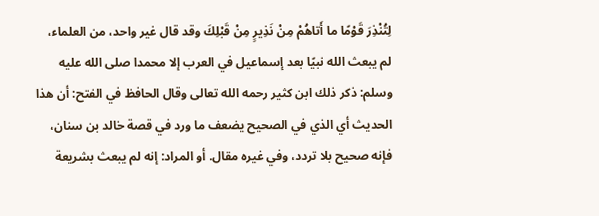لِتُنْذِرَ قَوْمًا ما أَتاهُمْ مِنْ نَذِيرٍ مِنْ قَبْلِكَ وقد قال غير واحد، من العلماء، لم يبعث الله نبيًا بعد إسماعيل في العرب إلا محمدا صلى الله عليه وسلم: ذكر ذلك ابن كثير رحمه الله تعالى وقال الحافظ في الفتح: أن هذا الحديث أي الذي في الصحيح يضعف ما ورد في قصة خالد بن سنان، فإنه صحيح بلا تردد، وفي غيره مقال. أو المراد: إنه لم يبعث بشريعة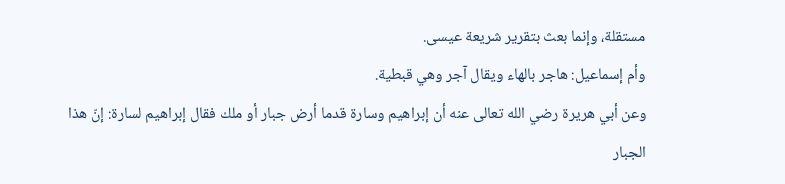مستقلة، وإنما بعث بتقرير شريعة عيسى.
وأم إسماعيل: هاجر بالهاء ويقال آجر وهي قبطية.
وعن أبي هريرة رضي الله تعالى عنه أن إبراهيم وسارة قدما أرض جبار أو ملك فقال إبراهيم لسارة: إنّ هذا الجبار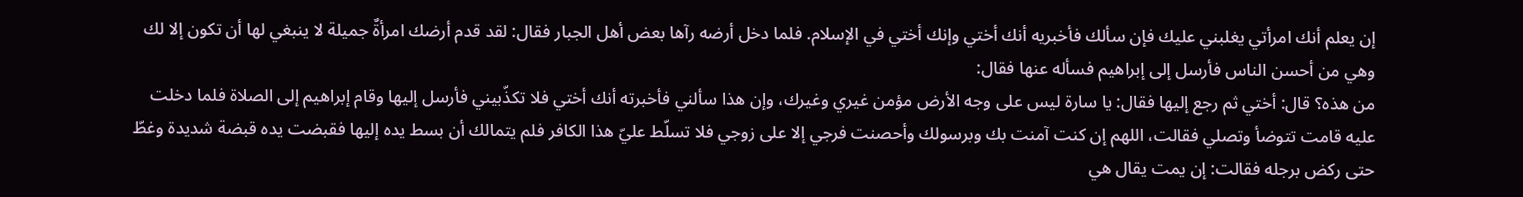إن يعلم أنك امرأتي يغلبني عليك فإن سألك فأخبريه أنك أختي وإنك أختي في الإسلام. فلما دخل أرضه رآها بعض أهل الجبار فقال: لقد قدم أرضك امرأةٌ جميلة لا ينبغي لها أن تكون إلا لك وهي من أحسن الناس فأرسل إلى إبراهيم فسأله عنها فقال:
من هذه؟ قال: أختي ثم رجع إليها فقال: يا سارة ليس على وجه الأرض مؤمن غيري وغيرك، وإن هذا سألني فأخبرته أنك أختي فلا تكذّبيني فأرسل إليها وقام إبراهيم إلى الصلاة فلما دخلت عليه قامت تتوضأ وتصلي فقالت، اللهم إن كنت آمنت بك وبرسولك وأحصنت فرجي إلا على زوجي فلا تسلّط عليّ هذا الكافر فلم يتمالك أن بسط يده إليها فقبضت يده قبضة شديدة وغطّ حتى ركض برجله فقالت: إن يمت يقال هي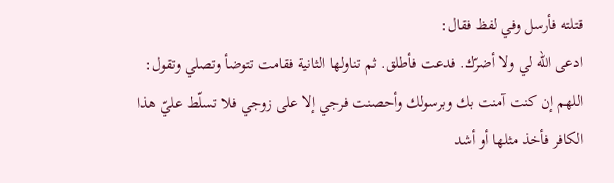قتلته فأرسل وفي لفظ فقال:
ادعى الله لي ولا أضرّك. فدعت فأطلق. ثم تناولها الثانية فقامت تتوضأ وتصلي وتقول: اللهم إن كنت آمنت بك وبرسولك وأحصنت فرجي إلا على زوجي فلا تسلّط عليّ هذا الكافر فأخذ مثلها أو أشد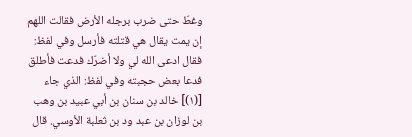وغطّ حتى ضرب برجله الأرض فقالت اللهم إن يمت يقال هي قتلته فأرسل وفي لفظ: فقال ادعى الله لي ولا أضرّك فدعت فأطلق فدعا بعض حجبته وفي لفظ: الذي جاء
[(١)] خالد بن سنان بن أبي عبيد بن وهب بن لوزان بن عبد ود بن ثعلبة الأوسي. قال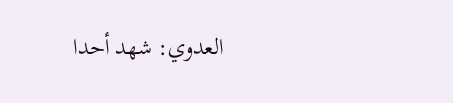العدوي: شهد أحدا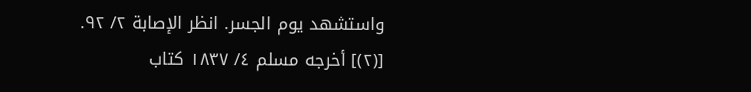واستشهد يوم الجسر. انظر الإصابة ٢/ ٩٢.
[(٢)] أخرجه مسلم ٤/ ١٨٣٧ كتاب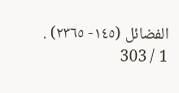الفضائل (١٤٥- ٢٣٦٥) .
1 / 303